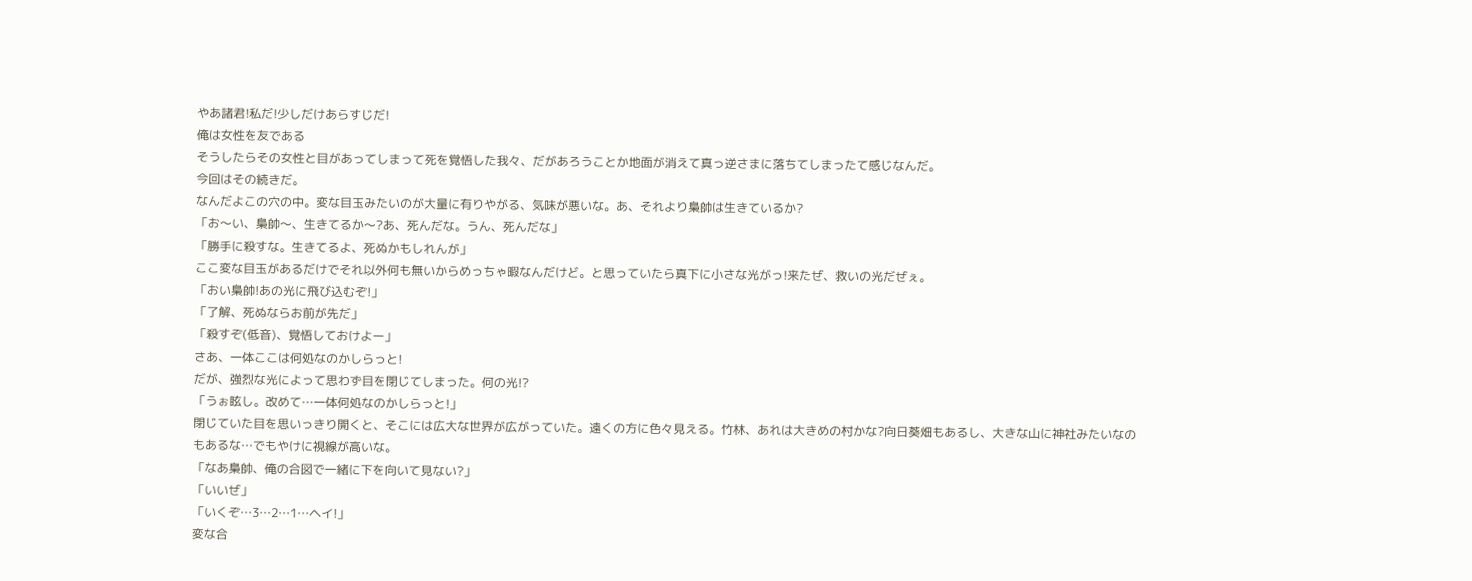やあ諸君!私だ!少しだけあらすじだ!
俺は女性を友である
そうしたらその女性と目があってしまって死を覚悟した我々、だがあろうことか地面が消えて真っ逆さまに落ちてしまったて感じなんだ。
今回はその続きだ。
なんだよこの穴の中。変な目玉みたいのが大量に有りやがる、気味が悪いな。あ、それより梟帥は生きているか?
「お〜い、梟帥〜、生きてるか〜?あ、死んだな。うん、死んだな」
「勝手に殺すな。生きてるよ、死ぬかもしれんが」
ここ変な目玉があるだけでそれ以外何も無いからめっちゃ暇なんだけど。と思っていたら真下に小さな光がっ!来たぜ、救いの光だぜぇ。
「おい梟帥!あの光に飛び込むぞ!」
「了解、死ぬならお前が先だ」
「殺すぞ(低音)、覚悟しておけよー」
さあ、一体ここは何処なのかしらっと!
だが、強烈な光によって思わず目を閉じてしまった。何の光!?
「うぉ眩し。改めて…一体何処なのかしらっと!」
閉じていた目を思いっきり開くと、そこには広大な世界が広がっていた。遠くの方に色々見える。竹林、あれは大きめの村かな?向日葵畑もあるし、大きな山に神社みたいなのもあるな…でもやけに視線が高いな。
「なあ梟帥、俺の合図で一緒に下を向いて見ない?」
「いいぜ」
「いくぞ…3…2…1…ヘイ!」
変な合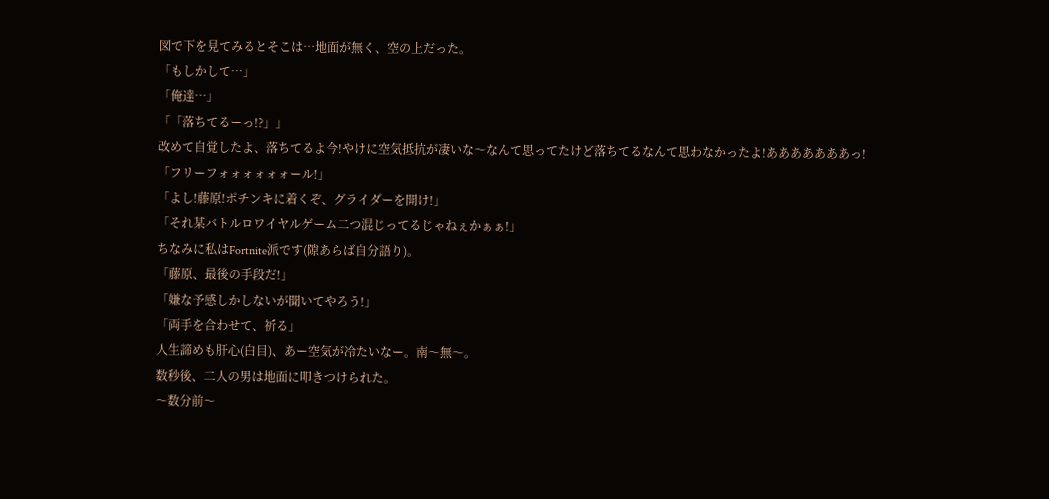図で下を見てみるとそこは…地面が無く、空の上だった。
「もしかして…」
「俺達…」
「「落ちてるーっ!?」」
改めて自覚したよ、落ちてるよ今!やけに空気抵抗が凄いな〜なんて思ってたけど落ちてるなんて思わなかったよ!あああああああっ!
「フリーフォォォォォォール!」
「よし!藤原!ポチンキに着くぞ、グライダーを開け!」
「それ某バトルロワイヤルゲーム二つ混じってるじゃねぇかぁぁ!」
ちなみに私はFortnite派です(隙あらば自分語り)。
「藤原、最後の手段だ!」
「嫌な予感しかしないが聞いてやろう!」
「両手を合わせて、祈る」
人生諦めも肝心(白目)、あー空気が冷たいなー。南〜無〜。
数秒後、二人の男は地面に叩きつけられた。
〜数分前〜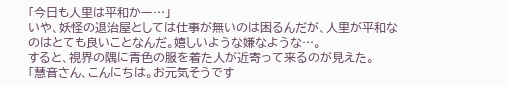「今日も人里は平和かー…」
いや、妖怪の退治屋としては仕事が無いのは困るんだが、人里が平和なのはとても良いことなんだ。嬉しいような嫌なような…。
すると、視界の隅に青色の服を着た人が近寄って来るのが見えた。
「慧音さん、こんにちは。お元気そうです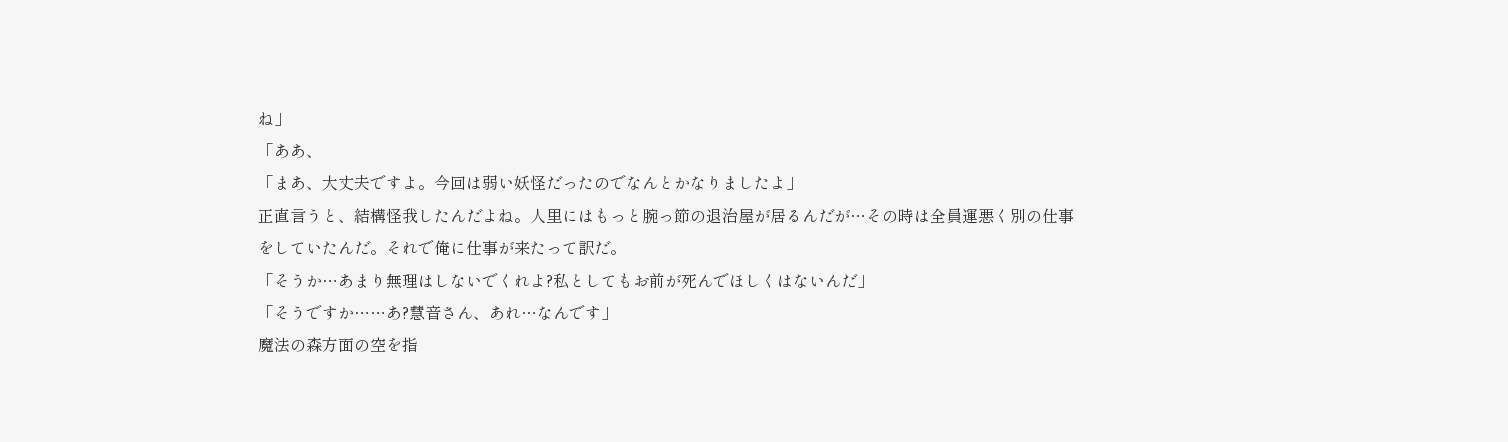ね」
「ああ、
「まあ、大丈夫ですよ。今回は弱い妖怪だったのでなんとかなりましたよ」
正直言うと、結構怪我したんだよね。人里にはもっと腕っ節の退治屋が居るんだが…その時は全員運悪く別の仕事をしていたんだ。それで俺に仕事が来たって訳だ。
「そうか…あまり無理はしないでくれよ?私としてもお前が死んでほしくはないんだ」
「そうですか……あ?慧音さん、あれ…なんです」
魔法の森方面の空を指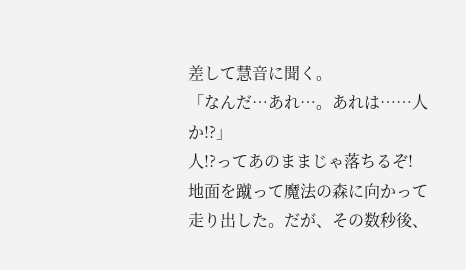差して慧音に聞く。
「なんだ…あれ…。あれは……人か!?」
人!?ってあのままじゃ落ちるぞ!
地面を蹴って魔法の森に向かって走り出した。だが、その数秒後、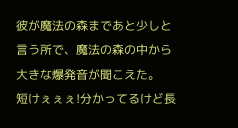彼が魔法の森まであと少しと言う所で、魔法の森の中から大きな爆発音が聞こえた。
短けぇぇぇ!分かってるけど長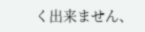く出来ません、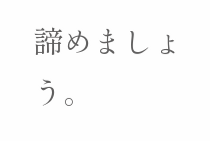諦めましょう。